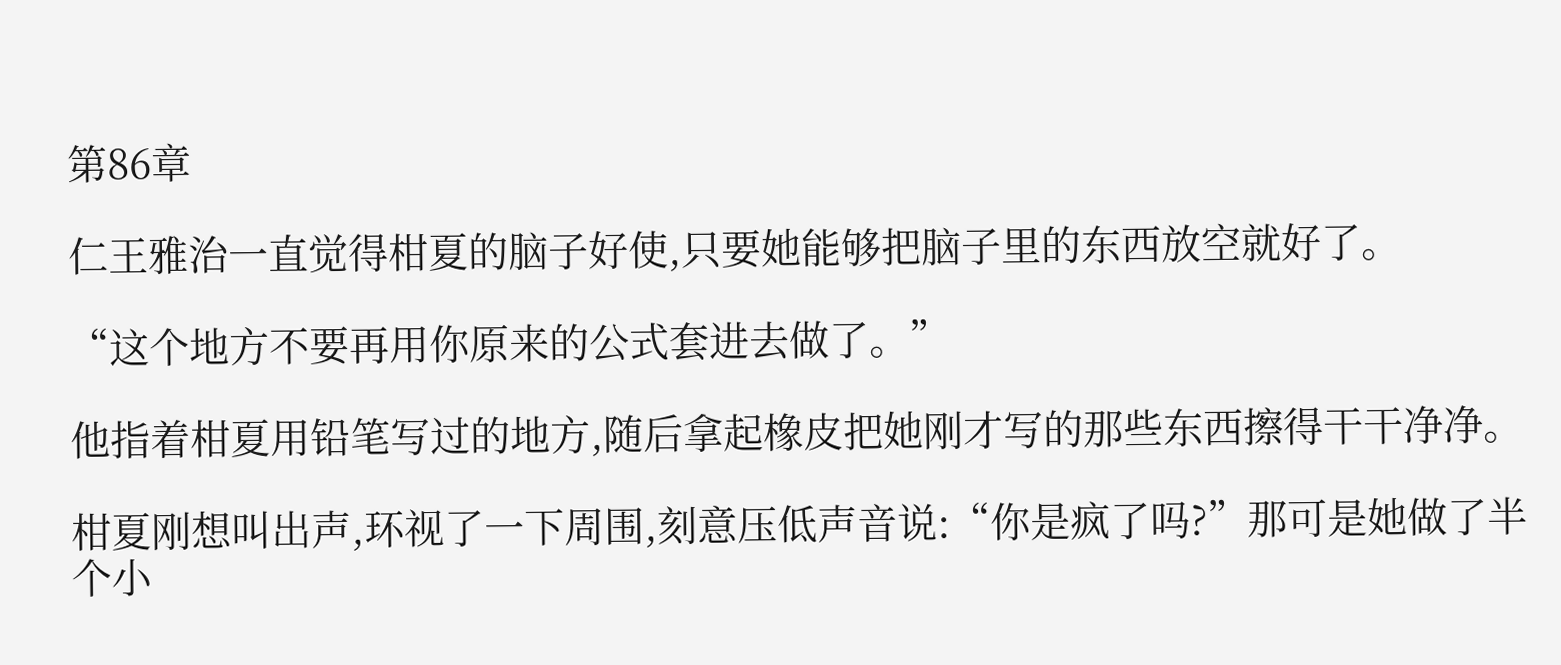第86章

仁王雅治一直觉得柑夏的脑子好使,只要她能够把脑子里的东西放空就好了。

“这个地方不要再用你原来的公式套进去做了。”

他指着柑夏用铅笔写过的地方,随后拿起橡皮把她刚才写的那些东西擦得干干净净。

柑夏刚想叫出声,环视了一下周围,刻意压低声音说:“你是疯了吗?”那可是她做了半个小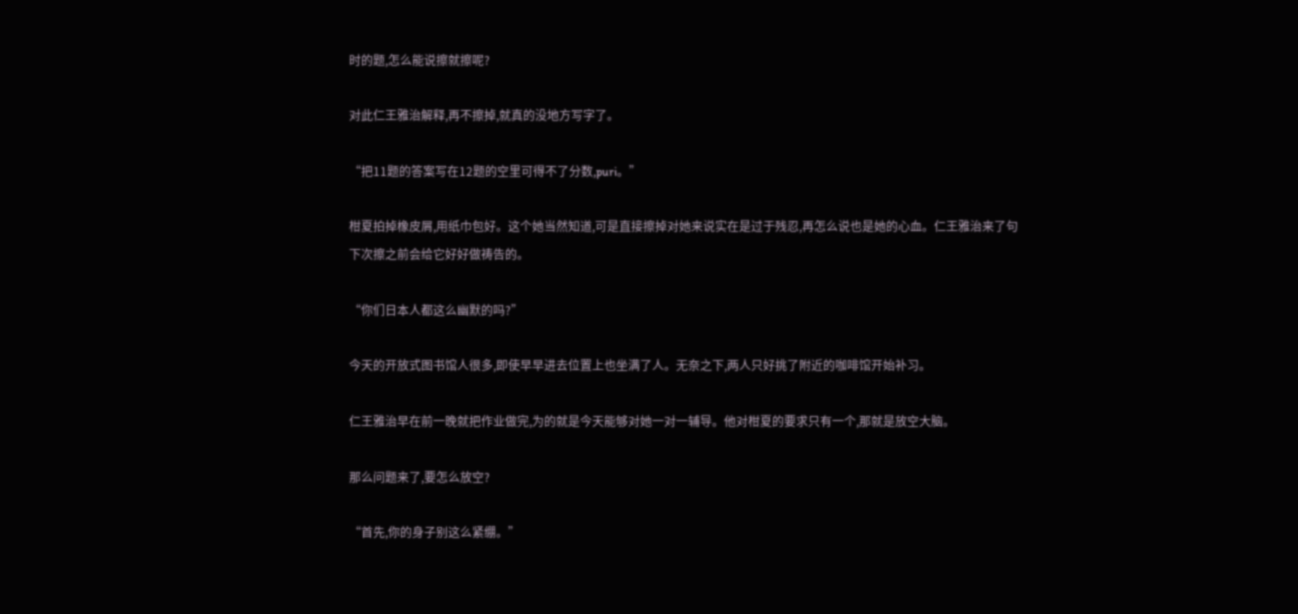时的题,怎么能说擦就擦呢?

对此仁王雅治解释,再不擦掉,就真的没地方写字了。

“把11题的答案写在12题的空里可得不了分数,puri。”

柑夏拍掉橡皮屑,用纸巾包好。这个她当然知道,可是直接擦掉对她来说实在是过于残忍,再怎么说也是她的心血。仁王雅治来了句下次擦之前会给它好好做祷告的。

“你们日本人都这么幽默的吗?”

今天的开放式图书馆人很多,即使早早进去位置上也坐满了人。无奈之下,两人只好挑了附近的咖啡馆开始补习。

仁王雅治早在前一晚就把作业做完,为的就是今天能够对她一对一辅导。他对柑夏的要求只有一个,那就是放空大脑。

那么问题来了,要怎么放空?

“首先,你的身子别这么紧绷。”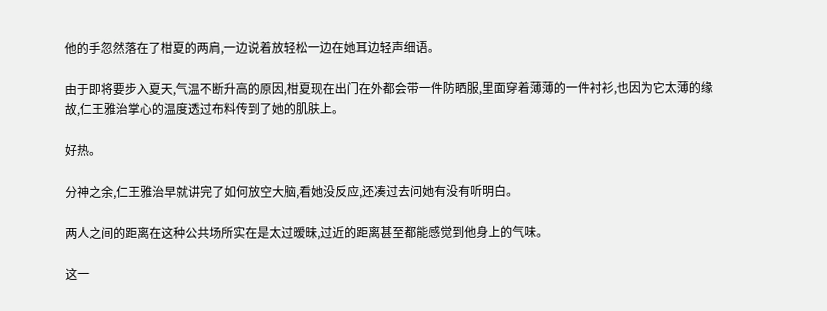他的手忽然落在了柑夏的两肩,一边说着放轻松一边在她耳边轻声细语。

由于即将要步入夏天,气温不断升高的原因,柑夏现在出门在外都会带一件防晒服,里面穿着薄薄的一件衬衫,也因为它太薄的缘故,仁王雅治掌心的温度透过布料传到了她的肌肤上。

好热。

分神之余,仁王雅治早就讲完了如何放空大脑,看她没反应,还凑过去问她有没有听明白。

两人之间的距离在这种公共场所实在是太过暧昧,过近的距离甚至都能感觉到他身上的气味。

这一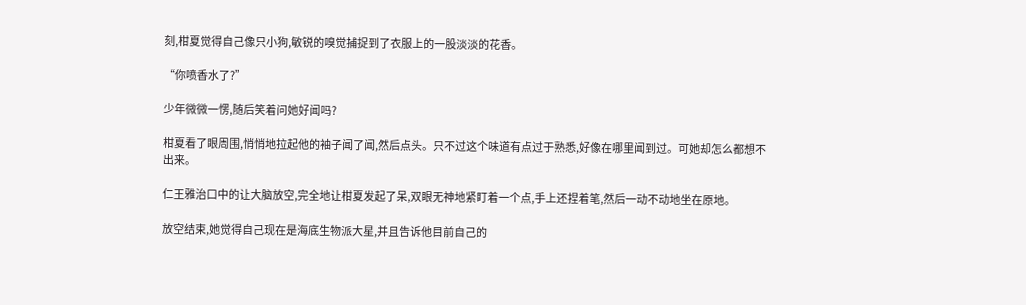刻,柑夏觉得自己像只小狗,敏锐的嗅觉捕捉到了衣服上的一股淡淡的花香。

“你喷香水了?”

少年微微一愣,随后笑着问她好闻吗?

柑夏看了眼周围,悄悄地拉起他的袖子闻了闻,然后点头。只不过这个味道有点过于熟悉,好像在哪里闻到过。可她却怎么都想不出来。

仁王雅治口中的让大脑放空,完全地让柑夏发起了呆,双眼无神地紧盯着一个点,手上还捏着笔,然后一动不动地坐在原地。

放空结束,她觉得自己现在是海底生物派大星,并且告诉他目前自己的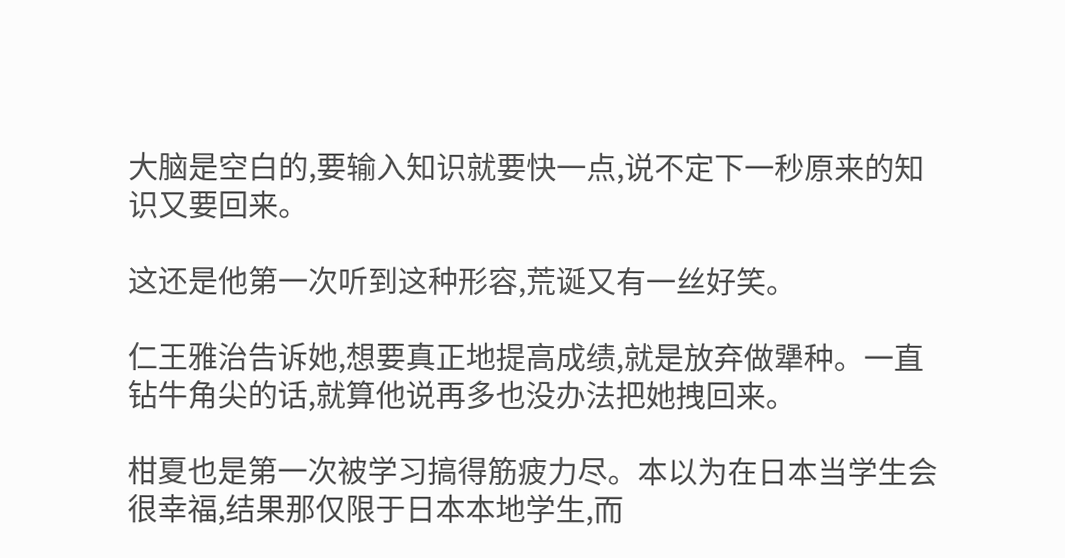大脑是空白的,要输入知识就要快一点,说不定下一秒原来的知识又要回来。

这还是他第一次听到这种形容,荒诞又有一丝好笑。

仁王雅治告诉她,想要真正地提高成绩,就是放弃做犟种。一直钻牛角尖的话,就算他说再多也没办法把她拽回来。

柑夏也是第一次被学习搞得筋疲力尽。本以为在日本当学生会很幸福,结果那仅限于日本本地学生,而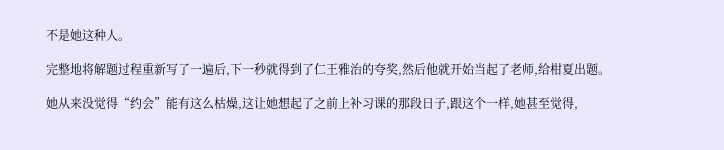不是她这种人。

完整地将解题过程重新写了一遍后,下一秒就得到了仁王雅治的夸奖,然后他就开始当起了老师,给柑夏出题。

她从来没觉得“约会”能有这么枯燥,这让她想起了之前上补习课的那段日子,跟这个一样,她甚至觉得,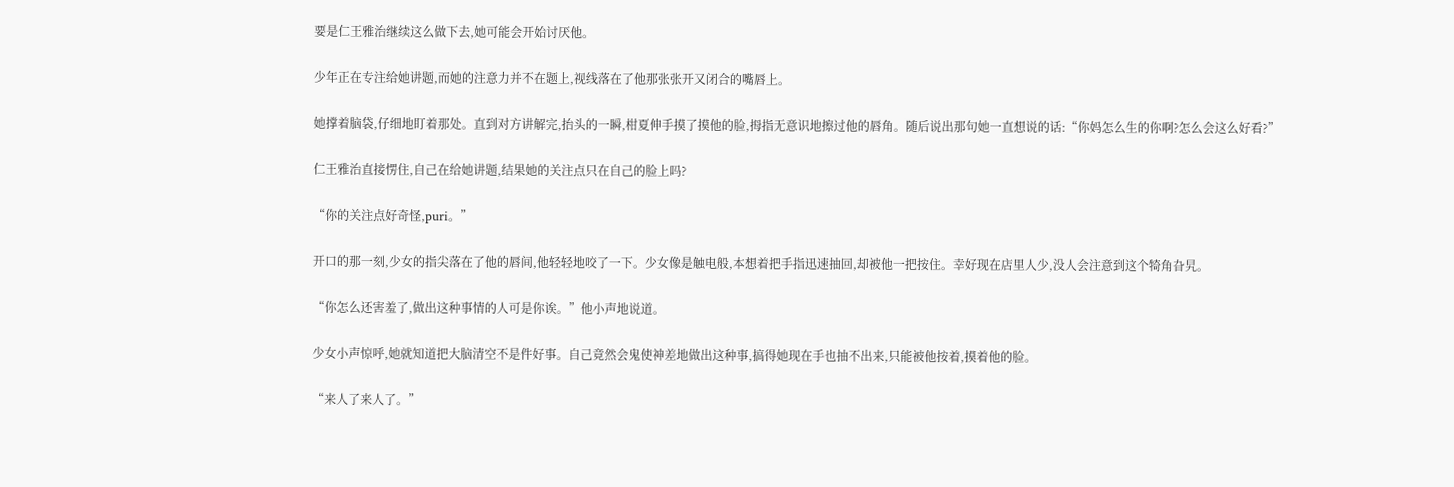要是仁王雅治继续这么做下去,她可能会开始讨厌他。

少年正在专注给她讲题,而她的注意力并不在题上,视线落在了他那张张开又闭合的嘴唇上。

她撑着脑袋,仔细地盯着那处。直到对方讲解完,抬头的一瞬,柑夏伸手摸了摸他的脸,拇指无意识地擦过他的唇角。随后说出那句她一直想说的话:“你妈怎么生的你啊?怎么会这么好看?”

仁王雅治直接愣住,自己在给她讲题,结果她的关注点只在自己的脸上吗?

“你的关注点好奇怪,puri。”

开口的那一刻,少女的指尖落在了他的唇间,他轻轻地咬了一下。少女像是触电般,本想着把手指迅速抽回,却被他一把按住。幸好现在店里人少,没人会注意到这个犄角旮旯。

“你怎么还害羞了,做出这种事情的人可是你诶。”他小声地说道。

少女小声惊呼,她就知道把大脑清空不是件好事。自己竟然会鬼使神差地做出这种事,搞得她现在手也抽不出来,只能被他按着,摸着他的脸。

“来人了来人了。”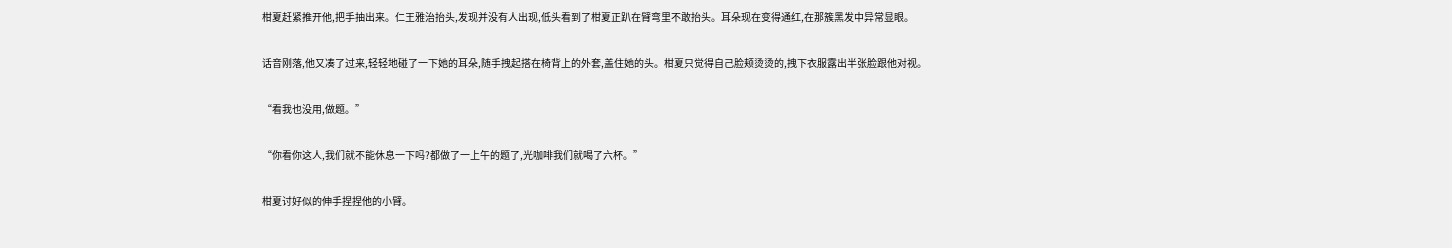柑夏赶紧推开他,把手抽出来。仁王雅治抬头,发现并没有人出现,低头看到了柑夏正趴在臂弯里不敢抬头。耳朵现在变得通红,在那簇黑发中异常显眼。

话音刚落,他又凑了过来,轻轻地碰了一下她的耳朵,随手拽起搭在椅背上的外套,盖住她的头。柑夏只觉得自己脸颊烫烫的,拽下衣服露出半张脸跟他对视。

“看我也没用,做题。”

“你看你这人,我们就不能休息一下吗?都做了一上午的题了,光咖啡我们就喝了六杯。”

柑夏讨好似的伸手捏捏他的小臂。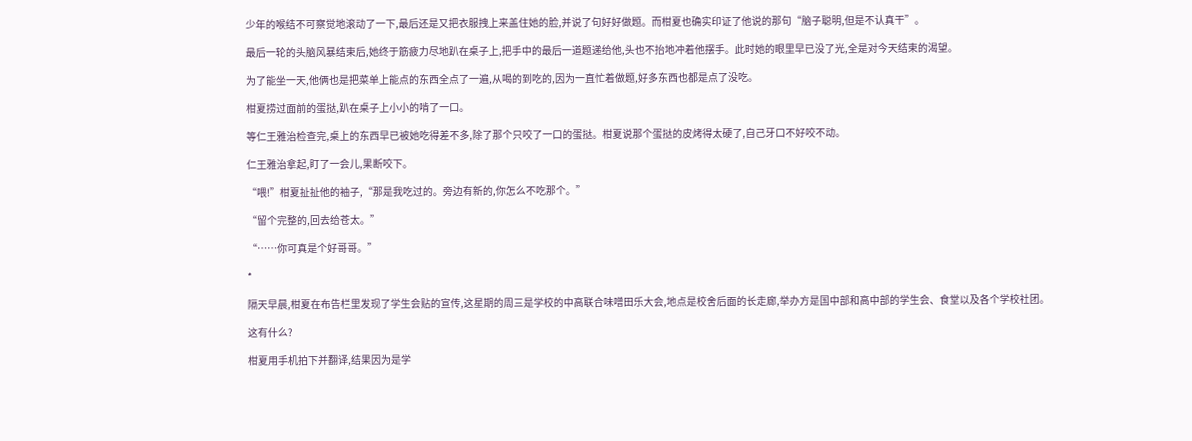少年的喉结不可察觉地滚动了一下,最后还是又把衣服拽上来盖住她的脸,并说了句好好做题。而柑夏也确实印证了他说的那句“脑子聪明,但是不认真干”。

最后一轮的头脑风暴结束后,她终于筋疲力尽地趴在桌子上,把手中的最后一道题递给他,头也不抬地冲着他摆手。此时她的眼里早已没了光,全是对今天结束的渴望。

为了能坐一天,他俩也是把菜单上能点的东西全点了一遍,从喝的到吃的,因为一直忙着做题,好多东西也都是点了没吃。

柑夏捞过面前的蛋挞,趴在桌子上小小的啃了一口。

等仁王雅治检查完,桌上的东西早已被她吃得差不多,除了那个只咬了一口的蛋挞。柑夏说那个蛋挞的皮烤得太硬了,自己牙口不好咬不动。

仁王雅治拿起,盯了一会儿,果断咬下。

“喂!”柑夏扯扯他的袖子,“那是我吃过的。旁边有新的,你怎么不吃那个。”

“留个完整的,回去给苍太。”

“……你可真是个好哥哥。”

*

隔天早晨,柑夏在布告栏里发现了学生会贴的宣传,这星期的周三是学校的中高联合味噌田乐大会,地点是校舍后面的长走廊,举办方是国中部和高中部的学生会、食堂以及各个学校社团。

这有什么?

柑夏用手机拍下并翻译,结果因为是学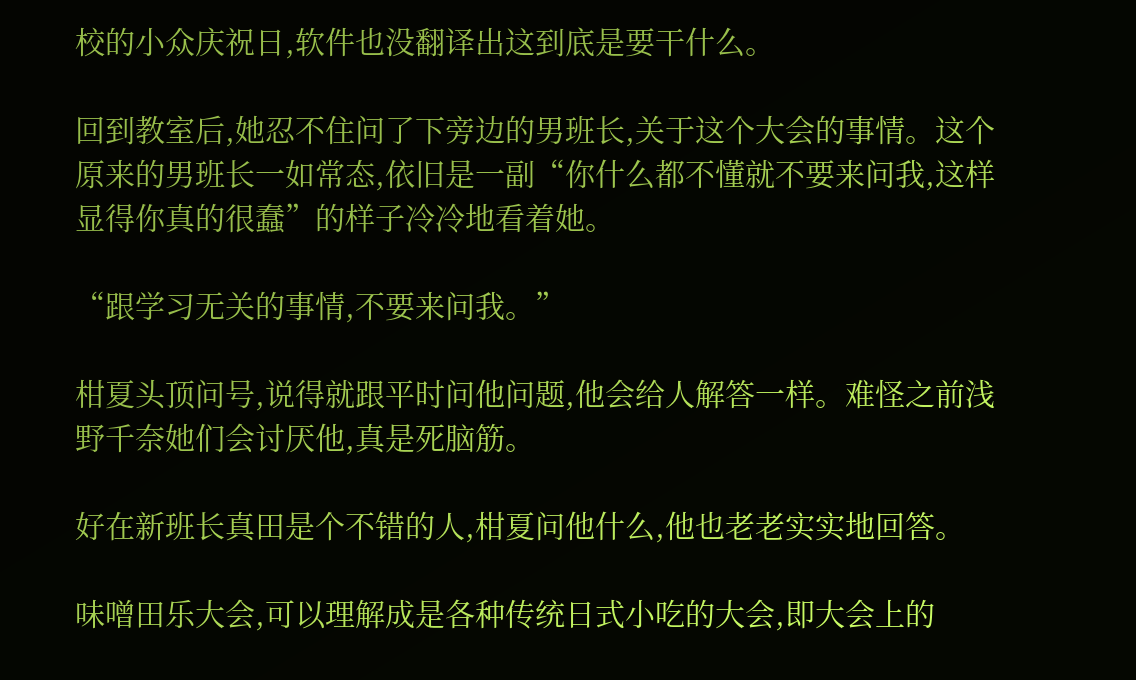校的小众庆祝日,软件也没翻译出这到底是要干什么。

回到教室后,她忍不住问了下旁边的男班长,关于这个大会的事情。这个原来的男班长一如常态,依旧是一副“你什么都不懂就不要来问我,这样显得你真的很蠢”的样子冷冷地看着她。

“跟学习无关的事情,不要来问我。”

柑夏头顶问号,说得就跟平时问他问题,他会给人解答一样。难怪之前浅野千奈她们会讨厌他,真是死脑筋。

好在新班长真田是个不错的人,柑夏问他什么,他也老老实实地回答。

味噌田乐大会,可以理解成是各种传统日式小吃的大会,即大会上的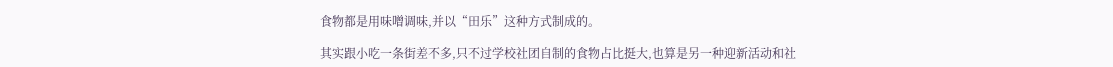食物都是用味噌调味,并以“田乐”这种方式制成的。

其实跟小吃一条街差不多,只不过学校社团自制的食物占比挺大,也算是另一种迎新活动和社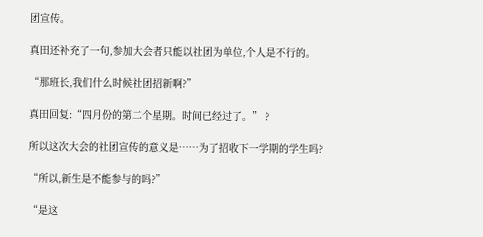团宣传。

真田还补充了一句,参加大会者只能以社团为单位,个人是不行的。

“那班长,我们什么时候社团招新啊?”

真田回复:“四月份的第二个星期。时间已经过了。” ?

所以这次大会的社团宣传的意义是……为了招收下一学期的学生吗?

“所以,新生是不能参与的吗?”

“是这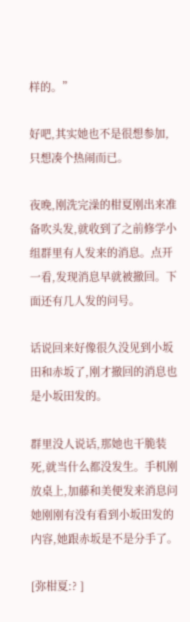样的。”

好吧,其实她也不是很想参加,只想凑个热闹而已。

夜晚,刚洗完澡的柑夏刚出来准备吹头发,就收到了之前修学小组群里有人发来的消息。点开一看,发现消息早就被撤回。下面还有几人发的问号。

话说回来好像很久没见到小坂田和赤坂了,刚才撤回的消息也是小坂田发的。

群里没人说话,那她也干脆装死,就当什么都没发生。手机刚放桌上,加藤和美便发来消息问她刚刚有没有看到小坂田发的内容,她跟赤坂是不是分手了。

[弥柑夏:? ]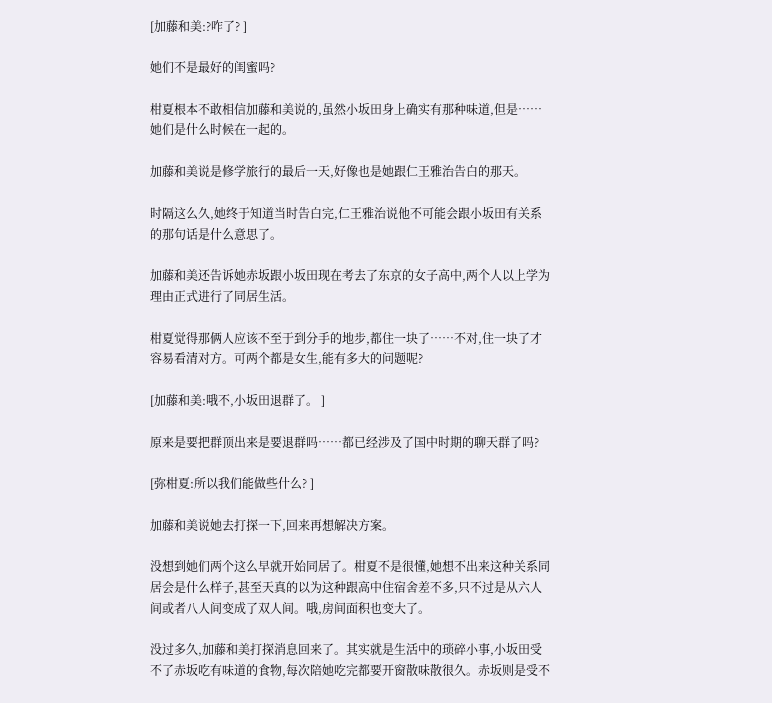[加藤和美:?咋了? ]

她们不是最好的闺蜜吗?

柑夏根本不敢相信加藤和美说的,虽然小坂田身上确实有那种味道,但是……她们是什么时候在一起的。

加藤和美说是修学旅行的最后一天,好像也是她跟仁王雅治告白的那天。

时隔这么久,她终于知道当时告白完,仁王雅治说他不可能会跟小坂田有关系的那句话是什么意思了。

加藤和美还告诉她赤坂跟小坂田现在考去了东京的女子高中,两个人以上学为理由正式进行了同居生活。

柑夏觉得那俩人应该不至于到分手的地步,都住一块了……不对,住一块了才容易看清对方。可两个都是女生,能有多大的问题呢?

[加藤和美:哦不,小坂田退群了。 ]

原来是要把群顶出来是要退群吗……都已经涉及了国中时期的聊天群了吗?

[弥柑夏:所以我们能做些什么? ]

加藤和美说她去打探一下,回来再想解决方案。

没想到她们两个这么早就开始同居了。柑夏不是很懂,她想不出来这种关系同居会是什么样子,甚至天真的以为这种跟高中住宿舍差不多,只不过是从六人间或者八人间变成了双人间。哦,房间面积也变大了。

没过多久,加藤和美打探消息回来了。其实就是生活中的琐碎小事,小坂田受不了赤坂吃有味道的食物,每次陪她吃完都要开窗散味散很久。赤坂则是受不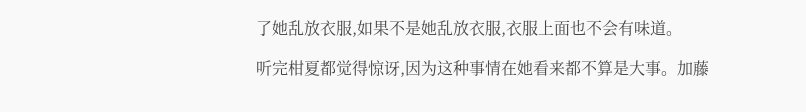了她乱放衣服,如果不是她乱放衣服,衣服上面也不会有味道。

听完柑夏都觉得惊讶,因为这种事情在她看来都不算是大事。加藤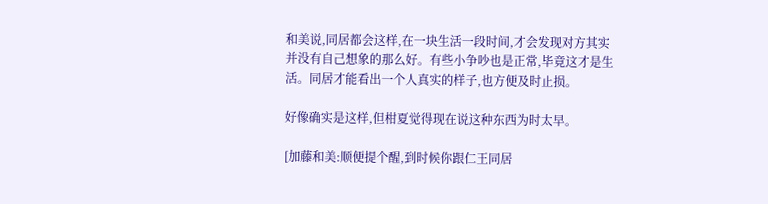和美说,同居都会这样,在一块生活一段时间,才会发现对方其实并没有自己想象的那么好。有些小争吵也是正常,毕竟这才是生活。同居才能看出一个人真实的样子,也方便及时止损。

好像确实是这样,但柑夏觉得现在说这种东西为时太早。

[加藤和美:顺便提个醒,到时候你跟仁王同居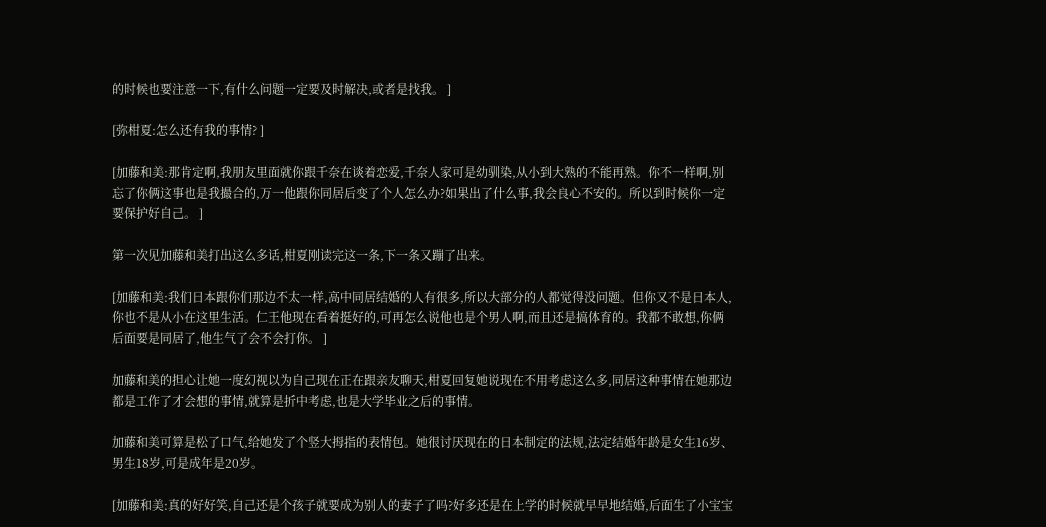的时候也要注意一下,有什么问题一定要及时解决,或者是找我。 ]

[弥柑夏:怎么还有我的事情? ]

[加藤和美:那肯定啊,我朋友里面就你跟千奈在谈着恋爱,千奈人家可是幼驯染,从小到大熟的不能再熟。你不一样啊,别忘了你俩这事也是我撮合的,万一他跟你同居后变了个人怎么办?如果出了什么事,我会良心不安的。所以到时候你一定要保护好自己。 ]

第一次见加藤和美打出这么多话,柑夏刚读完这一条,下一条又蹦了出来。

[加藤和美:我们日本跟你们那边不太一样,高中同居结婚的人有很多,所以大部分的人都觉得没问题。但你又不是日本人,你也不是从小在这里生活。仁王他现在看着挺好的,可再怎么说他也是个男人啊,而且还是搞体育的。我都不敢想,你俩后面要是同居了,他生气了会不会打你。 ]

加藤和美的担心让她一度幻视以为自己现在正在跟亲友聊天,柑夏回复她说现在不用考虑这么多,同居这种事情在她那边都是工作了才会想的事情,就算是折中考虑,也是大学毕业之后的事情。

加藤和美可算是松了口气,给她发了个竖大拇指的表情包。她很讨厌现在的日本制定的法规,法定结婚年龄是女生16岁、男生18岁,可是成年是20岁。

[加藤和美:真的好好笑,自己还是个孩子就要成为别人的妻子了吗?好多还是在上学的时候就早早地结婚,后面生了小宝宝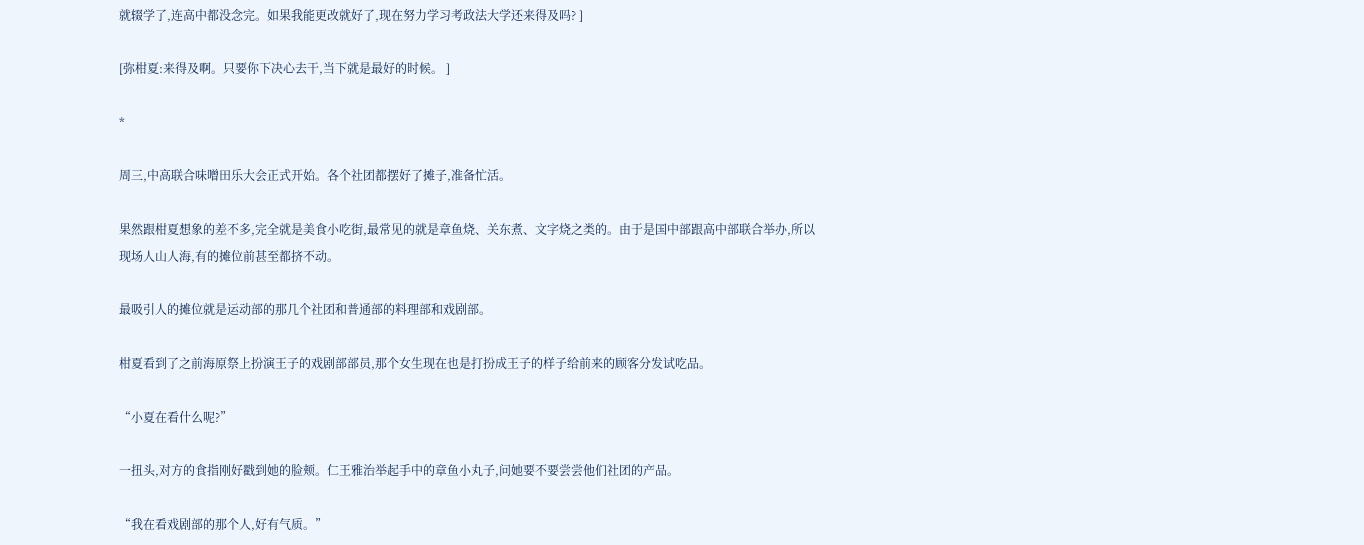就辍学了,连高中都没念完。如果我能更改就好了,现在努力学习考政法大学还来得及吗? ]

[弥柑夏:来得及啊。只要你下决心去干,当下就是最好的时候。 ]

*

周三,中高联合味噌田乐大会正式开始。各个社团都摆好了摊子,准备忙活。

果然跟柑夏想象的差不多,完全就是美食小吃街,最常见的就是章鱼烧、关东煮、文字烧之类的。由于是国中部跟高中部联合举办,所以现场人山人海,有的摊位前甚至都挤不动。

最吸引人的摊位就是运动部的那几个社团和普通部的料理部和戏剧部。

柑夏看到了之前海原祭上扮演王子的戏剧部部员,那个女生现在也是打扮成王子的样子给前来的顾客分发试吃品。

“小夏在看什么呢?”

一扭头,对方的食指刚好戳到她的脸颊。仁王雅治举起手中的章鱼小丸子,问她要不要尝尝他们社团的产品。

“我在看戏剧部的那个人,好有气质。”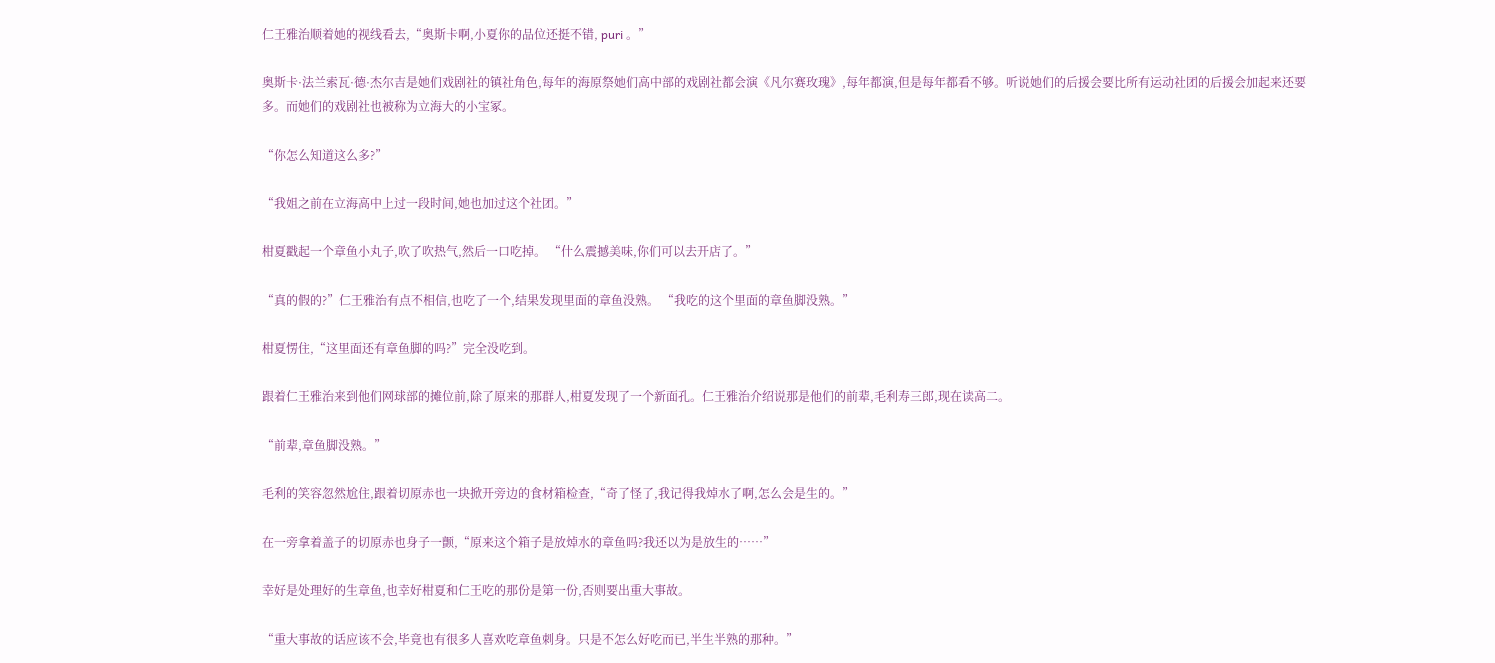仁王雅治顺着她的视线看去,“奥斯卡啊,小夏你的品位还挺不错, puri 。”

奥斯卡·法兰索瓦·德·杰尔吉是她们戏剧社的镇社角色,每年的海原祭她们高中部的戏剧社都会演《凡尔赛玫瑰》,每年都演,但是每年都看不够。听说她们的后援会要比所有运动社团的后援会加起来还要多。而她们的戏剧社也被称为立海大的小宝冢。

“你怎么知道这么多?”

“我姐之前在立海高中上过一段时间,她也加过这个社团。”

柑夏戳起一个章鱼小丸子,吹了吹热气,然后一口吃掉。 “什么震撼美味,你们可以去开店了。”

“真的假的?”仁王雅治有点不相信,也吃了一个,结果发现里面的章鱼没熟。 “我吃的这个里面的章鱼脚没熟。”

柑夏愣住,“这里面还有章鱼脚的吗?”完全没吃到。

跟着仁王雅治来到他们网球部的摊位前,除了原来的那群人,柑夏发现了一个新面孔。仁王雅治介绍说那是他们的前辈,毛利寿三郎,现在读高二。

“前辈,章鱼脚没熟。”

毛利的笑容忽然尬住,跟着切原赤也一块掀开旁边的食材箱检查,“奇了怪了,我记得我焯水了啊,怎么会是生的。”

在一旁拿着盖子的切原赤也身子一颤,“原来这个箱子是放焯水的章鱼吗?我还以为是放生的……”

幸好是处理好的生章鱼,也幸好柑夏和仁王吃的那份是第一份,否则要出重大事故。

“重大事故的话应该不会,毕竟也有很多人喜欢吃章鱼刺身。只是不怎么好吃而已,半生半熟的那种。”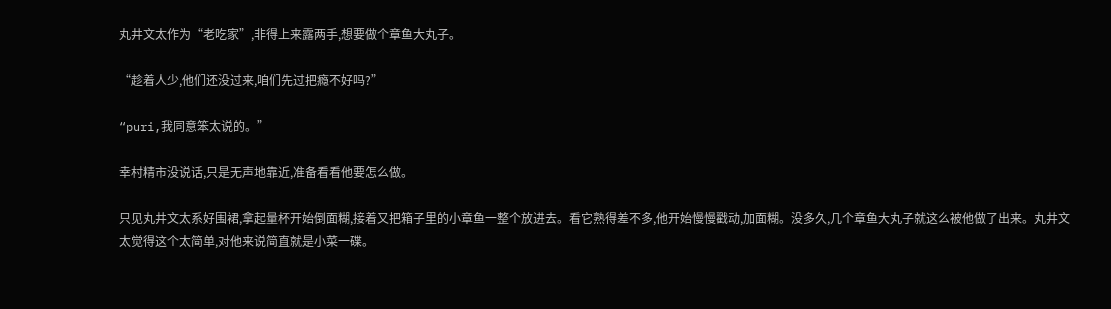丸井文太作为“老吃家”,非得上来露两手,想要做个章鱼大丸子。

“趁着人少,他们还没过来,咱们先过把瘾不好吗?”

“puri,我同意笨太说的。”

幸村精市没说话,只是无声地靠近,准备看看他要怎么做。

只见丸井文太系好围裙,拿起量杯开始倒面糊,接着又把箱子里的小章鱼一整个放进去。看它熟得差不多,他开始慢慢戳动,加面糊。没多久,几个章鱼大丸子就这么被他做了出来。丸井文太觉得这个太简单,对他来说简直就是小菜一碟。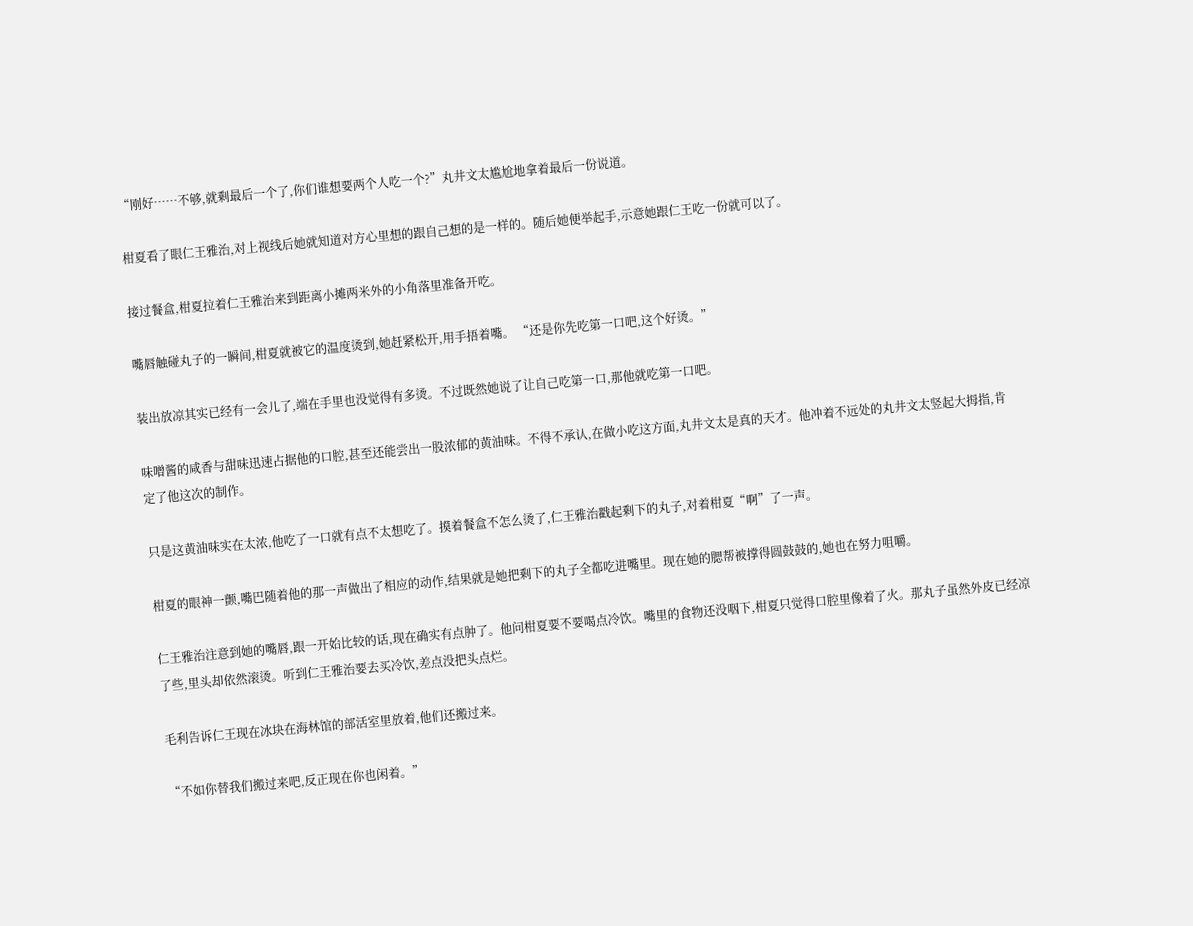“刚好……不够,就剩最后一个了,你们谁想要两个人吃一个?”丸井文太尴尬地拿着最后一份说道。

柑夏看了眼仁王雅治,对上视线后她就知道对方心里想的跟自己想的是一样的。随后她便举起手,示意她跟仁王吃一份就可以了。

接过餐盒,柑夏拉着仁王雅治来到距离小摊两米外的小角落里准备开吃。

嘴唇触碰丸子的一瞬间,柑夏就被它的温度烫到,她赶紧松开,用手捂着嘴。 “还是你先吃第一口吧,这个好烫。”

装出放凉其实已经有一会儿了,端在手里也没觉得有多烫。不过既然她说了让自己吃第一口,那他就吃第一口吧。

味噌酱的咸香与甜味迅速占据他的口腔,甚至还能尝出一股浓郁的黄油味。不得不承认,在做小吃这方面,丸井文太是真的天才。他冲着不远处的丸井文太竖起大拇指,肯定了他这次的制作。

只是这黄油味实在太浓,他吃了一口就有点不太想吃了。摸着餐盒不怎么烫了,仁王雅治戳起剩下的丸子,对着柑夏“啊”了一声。

柑夏的眼神一颤,嘴巴随着他的那一声做出了相应的动作,结果就是她把剩下的丸子全都吃进嘴里。现在她的腮帮被撑得圆鼓鼓的,她也在努力咀嚼。

仁王雅治注意到她的嘴唇,跟一开始比较的话,现在确实有点肿了。他问柑夏要不要喝点冷饮。嘴里的食物还没咽下,柑夏只觉得口腔里像着了火。那丸子虽然外皮已经凉了些,里头却依然滚烫。听到仁王雅治要去买冷饮,差点没把头点烂。

毛利告诉仁王现在冰块在海林馆的部活室里放着,他们还搬过来。

“不如你替我们搬过来吧,反正现在你也闲着。”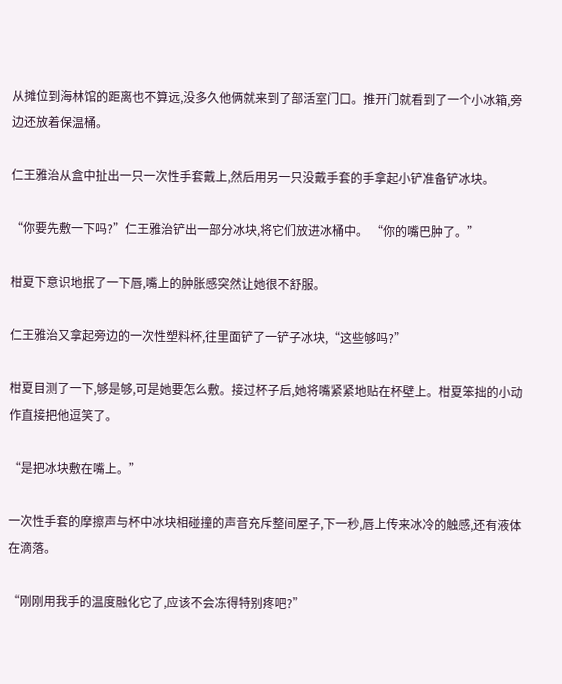从摊位到海林馆的距离也不算远,没多久他俩就来到了部活室门口。推开门就看到了一个小冰箱,旁边还放着保温桶。

仁王雅治从盒中扯出一只一次性手套戴上,然后用另一只没戴手套的手拿起小铲准备铲冰块。

“你要先敷一下吗?”仁王雅治铲出一部分冰块,将它们放进冰桶中。 “你的嘴巴肿了。”

柑夏下意识地抿了一下唇,嘴上的肿胀感突然让她很不舒服。

仁王雅治又拿起旁边的一次性塑料杯,往里面铲了一铲子冰块,“这些够吗?”

柑夏目测了一下,够是够,可是她要怎么敷。接过杯子后,她将嘴紧紧地贴在杯壁上。柑夏笨拙的小动作直接把他逗笑了。

“是把冰块敷在嘴上。”

一次性手套的摩擦声与杯中冰块相碰撞的声音充斥整间屋子,下一秒,唇上传来冰冷的触感,还有液体在滴落。

“刚刚用我手的温度融化它了,应该不会冻得特别疼吧?”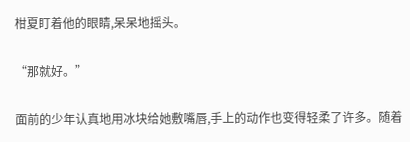柑夏盯着他的眼睛,呆呆地摇头。

“那就好。”

面前的少年认真地用冰块给她敷嘴唇,手上的动作也变得轻柔了许多。随着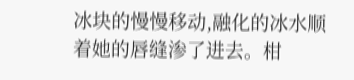冰块的慢慢移动,融化的冰水顺着她的唇缝渗了进去。柑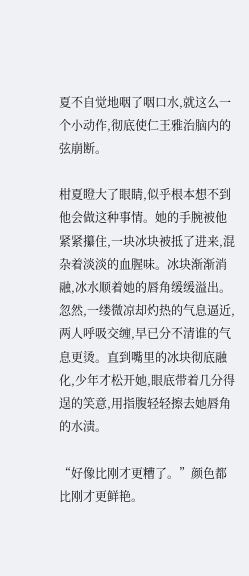夏不自觉地咽了咽口水,就这么一个小动作,彻底使仁王雅治脑内的弦崩断。

柑夏瞪大了眼睛,似乎根本想不到他会做这种事情。她的手腕被他紧紧攥住,一块冰块被抵了进来,混杂着淡淡的血腥味。冰块渐渐消融,冰水顺着她的唇角缓缓溢出。忽然,一缕微凉却灼热的气息逼近,两人呼吸交缠,早已分不清谁的气息更烫。直到嘴里的冰块彻底融化,少年才松开她,眼底带着几分得逞的笑意,用指腹轻轻擦去她唇角的水渍。

“好像比刚才更糟了。”颜色都比刚才更鲜艳。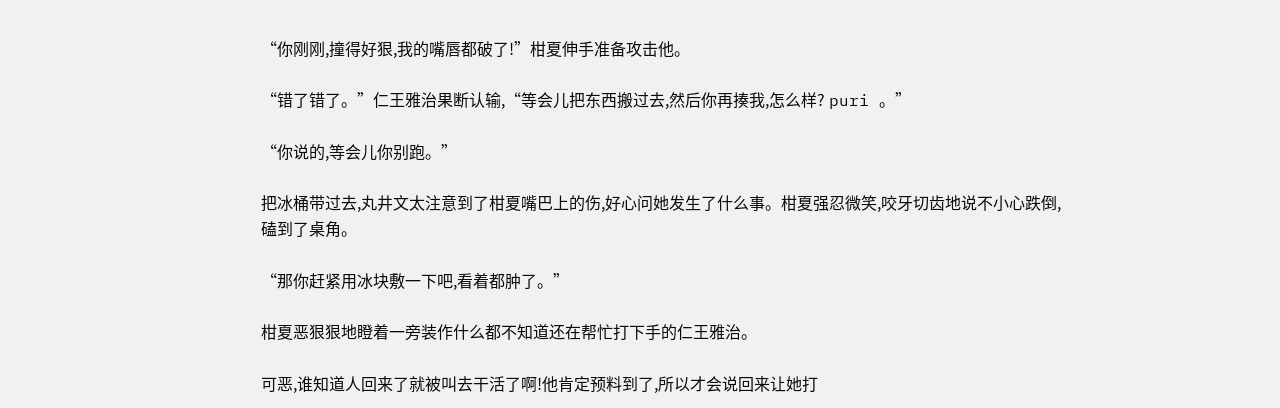“你刚刚,撞得好狠,我的嘴唇都破了!”柑夏伸手准备攻击他。

“错了错了。”仁王雅治果断认输,“等会儿把东西搬过去,然后你再揍我,怎么样? puri 。”

“你说的,等会儿你别跑。”

把冰桶带过去,丸井文太注意到了柑夏嘴巴上的伤,好心问她发生了什么事。柑夏强忍微笑,咬牙切齿地说不小心跌倒,磕到了桌角。

“那你赶紧用冰块敷一下吧,看着都肿了。”

柑夏恶狠狠地瞪着一旁装作什么都不知道还在帮忙打下手的仁王雅治。

可恶,谁知道人回来了就被叫去干活了啊!他肯定预料到了,所以才会说回来让她打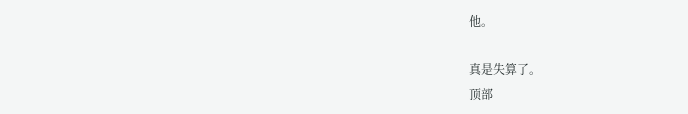他。

真是失算了。
顶部